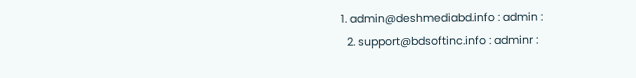1. admin@deshmediabd.info : admin :
  2. support@bdsoftinc.info : adminr :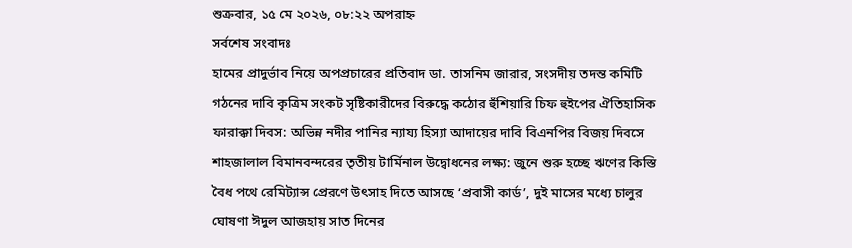শুক্রবার, ১৫ মে ২০২৬, ০৮:২২ অপরাহ্ন
সর্বশেষ সংবাদঃ
হামের প্রাদুর্ভাব নিয়ে অপপ্রচারের প্রতিবাদ ডা. তাসনিম জারার, সংসদীয় তদন্ত কমিটি গঠনের দাবি কৃত্রিম সংকট সৃষ্টিকারীদের বিরুদ্ধে কঠোর হুঁশিয়ারি চিফ হুইপের ঐতিহাসিক ফারাক্কা দিবস: অভিন্ন নদীর পানির ন্যায্য হিস্যা আদায়ের দাবি বিএনপির বিজয় দিবসে শাহজালাল বিমানবন্দরের তৃতীয় টার্মিনাল উদ্বোধনের লক্ষ্য: জুনে শুরু হচ্ছে ঋণের কিস্তি বৈধ পথে রেমিট্যান্স প্রেরণে উৎসাহ দিতে আসছে ‘প্রবাসী কার্ড’, দুই মাসের মধ্যে চালুর ঘোষণা ঈদুল আজহায় সাত দিনের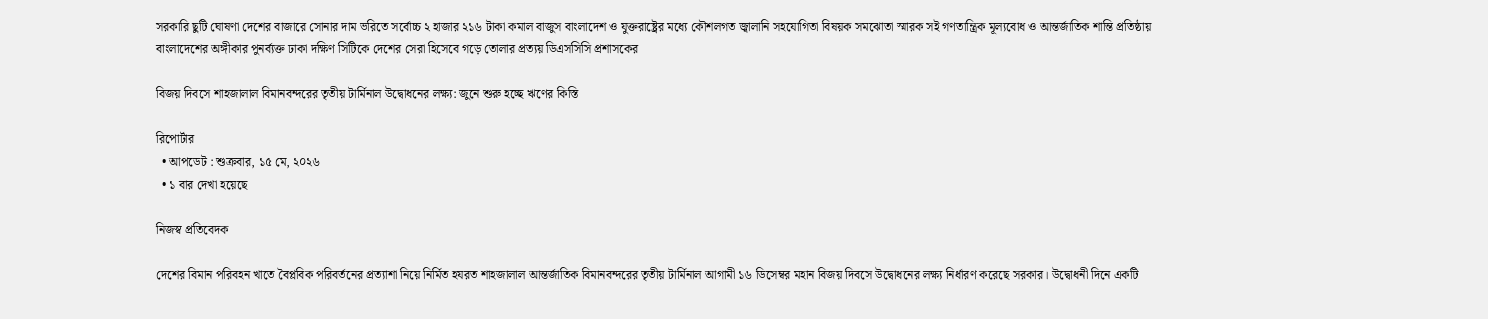সরকারি ছুটি ঘোষণা দেশের বাজারে সোনার দাম ভরিতে সর্বোচ্চ ২ হাজার ২১৬ টাকা কমাল বাজুস বাংলাদেশ ও যুক্তরাষ্ট্রের মধ্যে কৌশলগত জ্বালানি সহযোগিতা বিষয়ক সমঝোতা স্মারক সই গণতান্ত্রিক মূল্যবোধ ও আন্তর্জাতিক শান্তি প্রতিষ্ঠায় বাংলাদেশের অঙ্গীকার পুনর্ব্যক্ত ঢাকা দক্ষিণ সিটিকে দেশের সেরা হিসেবে গড়ে তোলার প্রত্যয় ডিএসসিসি প্রশাসকের

বিজয় দিবসে শাহজালাল বিমানবন্দরের তৃতীয় টার্মিনাল উদ্বোধনের লক্ষ্য: জুনে শুরু হচ্ছে ঋণের কিস্তি

রিপোর্টার
  • আপডেট : শুক্রবার, ১৫ মে, ২০২৬
  • ১ বার দেখা হয়েছে

নিজস্ব প্রতিবেদক

দেশের বিমান পরিবহন খাতে বৈপ্লবিক পরিবর্তনের প্রত্যাশা নিয়ে নির্মিত হযরত শাহজালাল আন্তর্জাতিক বিমানবন্দরের তৃতীয় টার্মিনাল আগামী ১৬ ডিসেম্বর মহান বিজয় দিবসে উদ্বোধনের লক্ষ্য নির্ধারণ করেছে সরকার। উদ্বোধনী দিনে একটি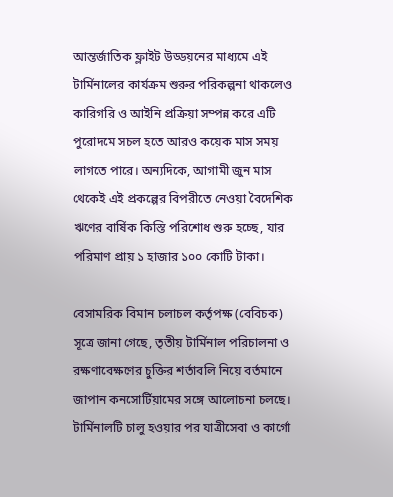আন্তর্জাতিক ফ্লাইট উড্ডয়নের মাধ্যমে এই টার্মিনালের কার্যক্রম শুরুর পরিকল্পনা থাকলেও কারিগরি ও আইনি প্রক্রিয়া সম্পন্ন করে এটি পুরোদমে সচল হতে আরও কয়েক মাস সময় লাগতে পারে। অন্যদিকে, আগামী জুন মাস থেকেই এই প্রকল্পের বিপরীতে নেওয়া বৈদেশিক ঋণের বার্ষিক কিস্তি পরিশোধ শুরু হচ্ছে, যার পরিমাণ প্রায় ১ হাজার ১০০ কোটি টাকা।

বেসামরিক বিমান চলাচল কর্তৃপক্ষ (বেবিচক) সূত্রে জানা গেছে, তৃতীয় টার্মিনাল পরিচালনা ও রক্ষণাবেক্ষণের চুক্তির শর্তাবলি নিয়ে বর্তমানে জাপান কনসোর্টিয়ামের সঙ্গে আলোচনা চলছে। টার্মিনালটি চালু হওয়ার পর যাত্রীসেবা ও কার্গো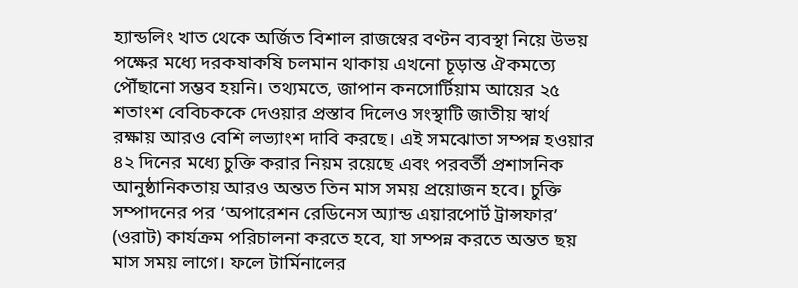হ্যান্ডলিং খাত থেকে অর্জিত বিশাল রাজস্বের বণ্টন ব্যবস্থা নিয়ে উভয় পক্ষের মধ্যে দরকষাকষি চলমান থাকায় এখনো চূড়ান্ত ঐকমত্যে পৌঁছানো সম্ভব হয়নি। তথ্যমতে, জাপান কনসোর্টিয়াম আয়ের ২৫ শতাংশ বেবিচককে দেওয়ার প্রস্তাব দিলেও সংস্থাটি জাতীয় স্বার্থ রক্ষায় আরও বেশি লভ্যাংশ দাবি করছে। এই সমঝোতা সম্পন্ন হওয়ার ৪২ দিনের মধ্যে চুক্তি করার নিয়ম রয়েছে এবং পরবর্তী প্রশাসনিক আনুষ্ঠানিকতায় আরও অন্তত তিন মাস সময় প্রয়োজন হবে। চুক্তি সম্পাদনের পর ‘অপারেশন রেডিনেস অ্যান্ড এয়ারপোর্ট ট্রান্সফার’ (ওরাট) কার্যক্রম পরিচালনা করতে হবে, যা সম্পন্ন করতে অন্তত ছয় মাস সময় লাগে। ফলে টার্মিনালের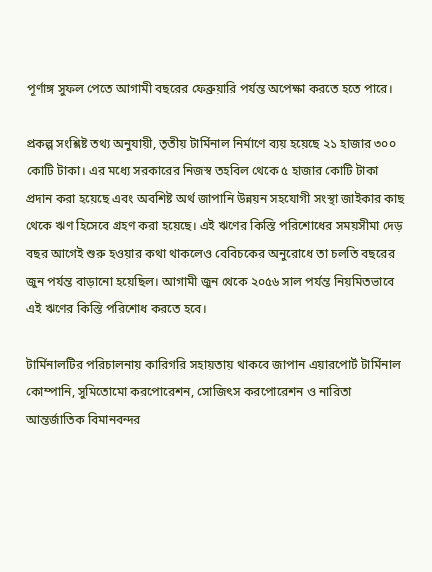পূর্ণাঙ্গ সুফল পেতে আগামী বছরের ফেব্রুয়ারি পর্যন্ত অপেক্ষা করতে হতে পারে।

প্রকল্প সংশ্লিষ্ট তথ্য অনুযায়ী, তৃতীয় টার্মিনাল নির্মাণে ব্যয় হয়েছে ২১ হাজার ৩০০ কোটি টাকা। এর মধ্যে সরকারের নিজস্ব তহবিল থেকে ৫ হাজার কোটি টাকা প্রদান করা হয়েছে এবং অবশিষ্ট অর্থ জাপানি উন্নয়ন সহযোগী সংস্থা জাইকার কাছ থেকে ঋণ হিসেবে গ্রহণ করা হয়েছে। এই ঋণের কিস্তি পরিশোধের সময়সীমা দেড় বছর আগেই শুরু হওয়ার কথা থাকলেও বেবিচকের অনুরোধে তা চলতি বছরের জুন পর্যন্ত বাড়ানো হয়েছিল। আগামী জুন থেকে ২০৫৬ সাল পর্যন্ত নিয়মিতভাবে এই ঋণের কিস্তি পরিশোধ করতে হবে।

টার্মিনালটির পরিচালনায় কারিগরি সহায়তায় থাকবে জাপান এয়ারপোর্ট টার্মিনাল কোম্পানি, সুমিতোমো করপোরেশন, সোজিৎস করপোরেশন ও নারিতা আন্তর্জাতিক বিমানবন্দর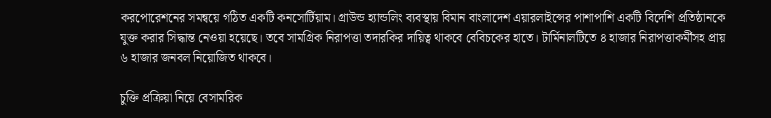করপোরেশনের সমন্বয়ে গঠিত একটি কনসোর্টিয়াম। গ্রাউন্ড হ্যান্ডলিং ব্যবস্থায় বিমান বাংলাদেশ এয়ারলাইন্সের পাশাপাশি একটি বিদেশি প্রতিষ্ঠানকে যুক্ত করার সিদ্ধান্ত নেওয়া হয়েছে। তবে সামগ্রিক নিরাপত্তা তদারকির দায়িত্ব থাকবে বেবিচকের হাতে। টার্মিনালটিতে ৪ হাজার নিরাপত্তাকর্মীসহ প্রায় ৬ হাজার জনবল নিয়োজিত থাকবে।

চুক্তি প্রক্রিয়া নিয়ে বেসামরিক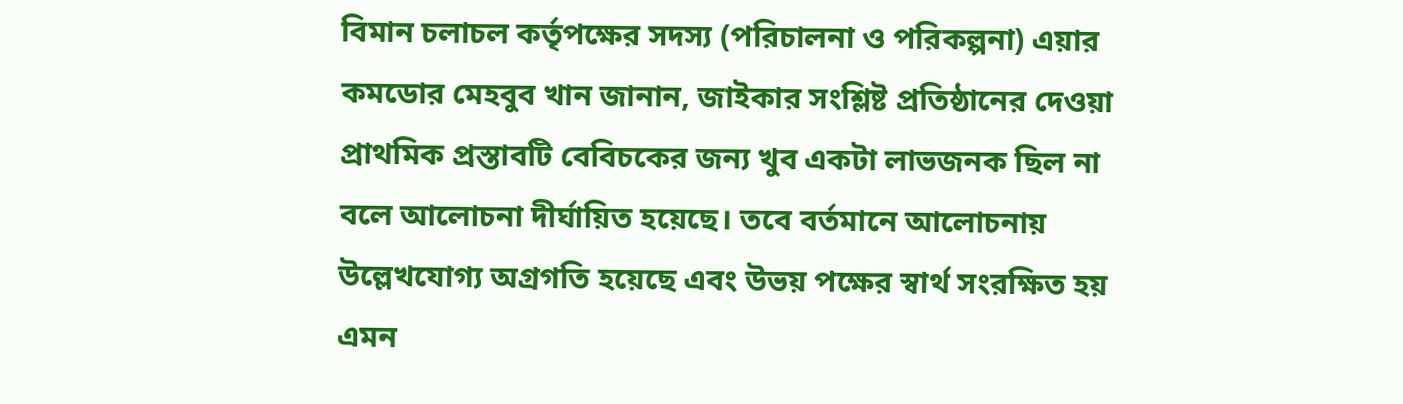বিমান চলাচল কর্তৃপক্ষের সদস্য (পরিচালনা ও পরিকল্পনা) এয়ার কমডোর মেহবুব খান জানান, জাইকার সংশ্লিষ্ট প্রতিষ্ঠানের দেওয়া প্রাথমিক প্রস্তাবটি বেবিচকের জন্য খুব একটা লাভজনক ছিল না বলে আলোচনা দীর্ঘায়িত হয়েছে। তবে বর্তমানে আলোচনায় উল্লেখযোগ্য অগ্রগতি হয়েছে এবং উভয় পক্ষের স্বার্থ সংরক্ষিত হয় এমন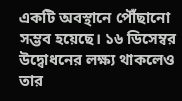একটি অবস্থানে পৌঁছানো সম্ভব হয়েছে। ১৬ ডিসেম্বর উদ্বোধনের লক্ষ্য থাকলেও তার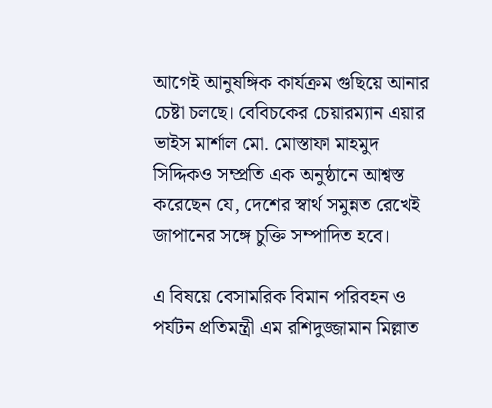আগেই আনুষঙ্গিক কার্যক্রম গুছিয়ে আনার চেষ্টা চলছে। বেবিচকের চেয়ারম্যান এয়ার ভাইস মার্শাল মো. মোস্তাফা মাহমুদ সিদ্দিকও সম্প্রতি এক অনুষ্ঠানে আশ্বস্ত করেছেন যে, দেশের স্বার্থ সমুন্নত রেখেই জাপানের সঙ্গে চুক্তি সম্পাদিত হবে।

এ বিষয়ে বেসামরিক বিমান পরিবহন ও পর্যটন প্রতিমন্ত্রী এম রশিদুজ্জামান মিল্লাত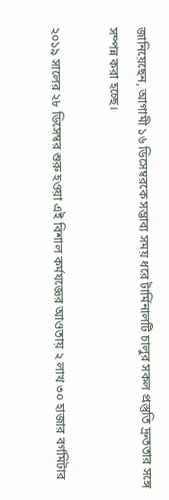জানিয়েছেন, আগামী ১৬ ডিসেম্বরকে সম্ভাব্য সময় ধরে টার্মিনালটি চালুর সকল প্রস্তুতি দ্রুততার সঙ্গে সম্পন্ন করা হচ্ছে।

২০১৯ সালের ২৮ ডিসেম্বর শুরু হওয়া এই বিশাল কর্মযজ্ঞের আওতায় ২ লাখ ৩০ হাজার বর্গমিটার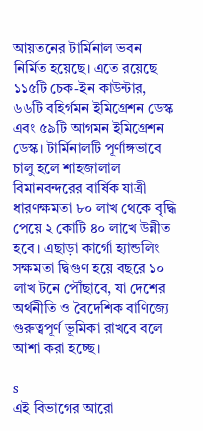আয়তনের টার্মিনাল ভবন নির্মিত হয়েছে। এতে রয়েছে ১১৫টি চেক-ইন কাউন্টার, ৬৬টি বহির্গমন ইমিগ্রেশন ডেস্ক এবং ৫৯টি আগমন ইমিগ্রেশন ডেস্ক। টার্মিনালটি পূর্ণাঙ্গভাবে চালু হলে শাহজালাল বিমানবন্দরের বার্ষিক যাত্রী ধারণক্ষমতা ৮০ লাখ থেকে বৃদ্ধি পেয়ে ২ কোটি ৪০ লাখে উন্নীত হবে। এছাড়া কার্গো হ্যান্ডলিং সক্ষমতা দ্বিগুণ হয়ে বছরে ১০ লাখ টনে পৌঁছাবে, যা দেশের অর্থনীতি ও বৈদেশিক বাণিজ্যে গুরুত্বপূর্ণ ভূমিকা রাখবে বলে আশা করা হচ্ছে।

s
এই বিভাগের আরো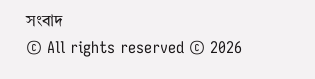সংবাদ
© All rights reserved © 2026